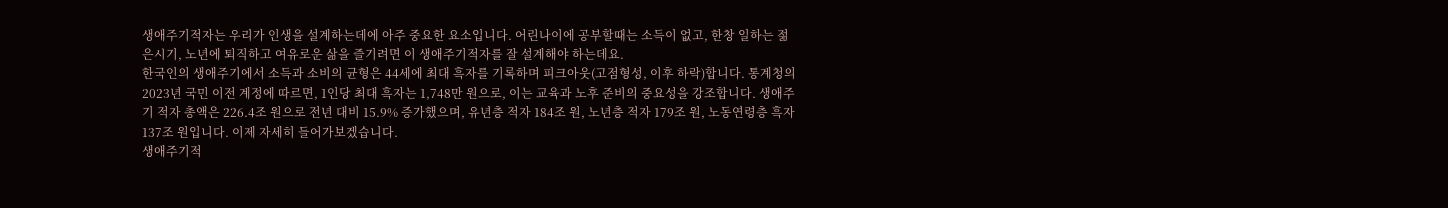생애주기적자는 우리가 인생을 설계하는데에 아주 중요한 요소입니다. 어린나이에 공부할때는 소득이 없고, 한창 일하는 젊은시기, 노년에 퇴직하고 여유로운 삶을 즐기려면 이 생애주기적자를 잘 설계해야 하는데요.
한국인의 생애주기에서 소득과 소비의 균형은 44세에 최대 흑자를 기록하며 피크아웃(고점형성, 이후 하락)합니다. 통계청의 2023년 국민 이전 계정에 따르면, 1인당 최대 흑자는 1,748만 원으로, 이는 교육과 노후 준비의 중요성을 강조합니다. 생애주기 적자 총액은 226.4조 원으로 전년 대비 15.9% 증가했으며, 유년층 적자 184조 원, 노년층 적자 179조 원, 노동연령층 흑자 137조 원입니다. 이제 자세히 들어가보겠습니다.
생애주기적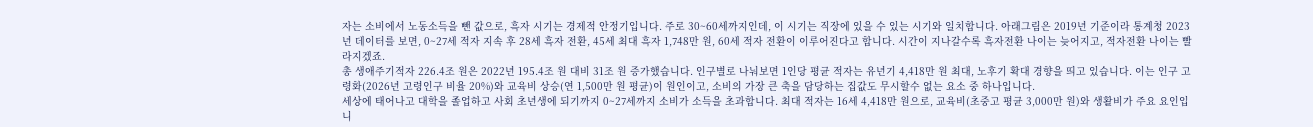자는 소비에서 노동소득을 뺀 값으로, 흑자 시기는 경제적 안정기입니다. 주로 30~60세까지인데, 이 시기는 직장에 있을 수 있는 시기와 일치합니다. 아래그림은 2019년 기준이라 통계청 2023년 데이터를 보면, 0~27세 적자 지속 후 28세 흑자 전환, 45세 최대 흑자 1,748만 원, 60세 적자 전환이 이루어진다고 합니다. 시간이 지나갈수록 흑자전환 나이는 늦어지고, 적자전환 나이는 빨라지겠죠.
총 생애주기적자 226.4조 원은 2022년 195.4조 원 대비 31조 원 증가했습니다. 인구별로 나눠보면 1인당 평균 적자는 유년기 4,418만 원 최대, 노후기 확대 경향을 띄고 있습니다. 이는 인구 고령화(2026년 고령인구 비율 20%)와 교육비 상승(연 1,500만 원 평균)이 원인이고, 소비의 가장 큰 축을 담당하는 집값도 무시할수 없는 요소 중 하나입니다.
세상에 태어나고 대학을 졸업하고 사회 초년생에 되기까지 0~27세까지 소비가 소득을 초과합니다. 최대 적자는 16세 4,418만 원으로, 교육비(초중고 평균 3,000만 원)와 생활비가 주요 요인입니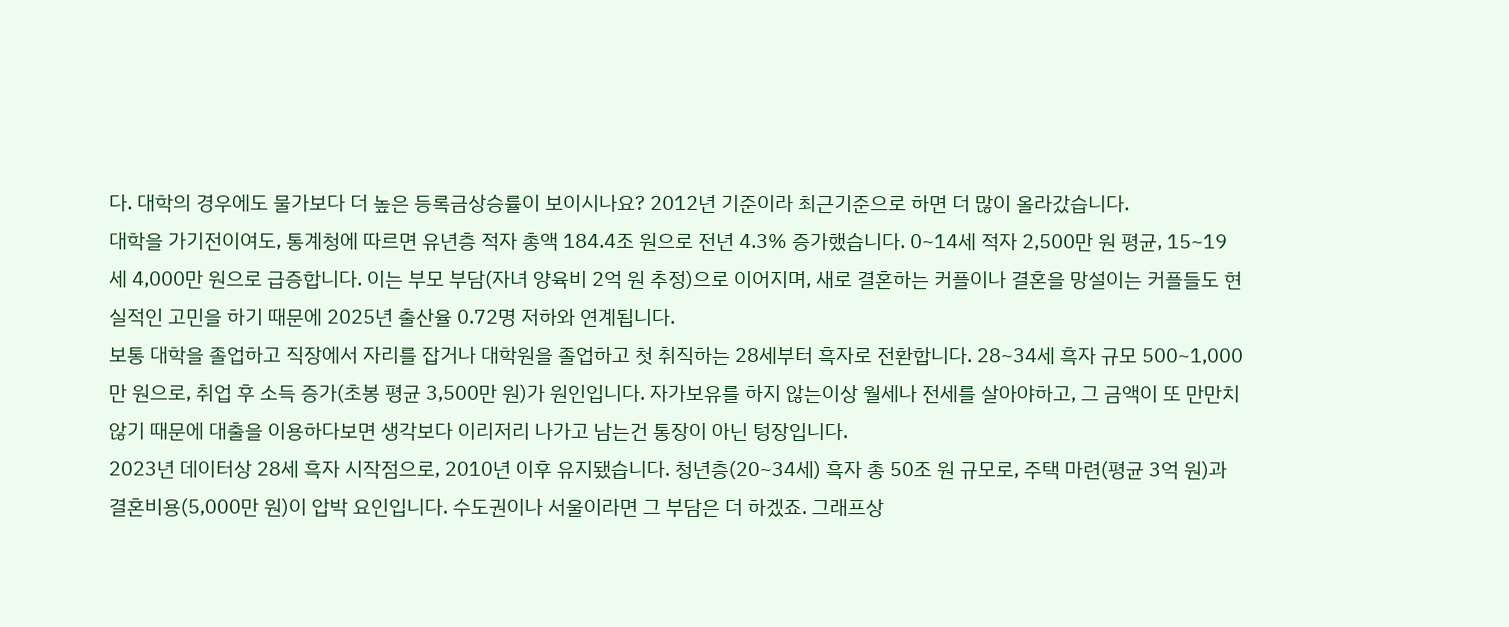다. 대학의 경우에도 물가보다 더 높은 등록금상승률이 보이시나요? 2012년 기준이라 최근기준으로 하면 더 많이 올라갔습니다.
대학을 가기전이여도, 통계청에 따르면 유년층 적자 총액 184.4조 원으로 전년 4.3% 증가했습니다. 0~14세 적자 2,500만 원 평균, 15~19세 4,000만 원으로 급증합니다. 이는 부모 부담(자녀 양육비 2억 원 추정)으로 이어지며, 새로 결혼하는 커플이나 결혼을 망설이는 커플들도 현실적인 고민을 하기 때문에 2025년 출산율 0.72명 저하와 연계됩니다.
보통 대학을 졸업하고 직장에서 자리를 잡거나 대학원을 졸업하고 첫 취직하는 28세부터 흑자로 전환합니다. 28~34세 흑자 규모 500~1,000만 원으로, 취업 후 소득 증가(초봉 평균 3,500만 원)가 원인입니다. 자가보유를 하지 않는이상 월세나 전세를 살아야하고, 그 금액이 또 만만치 않기 때문에 대출을 이용하다보면 생각보다 이리저리 나가고 남는건 통장이 아닌 텅장입니다.
2023년 데이터상 28세 흑자 시작점으로, 2010년 이후 유지됐습니다. 청년층(20~34세) 흑자 총 50조 원 규모로, 주택 마련(평균 3억 원)과 결혼비용(5,000만 원)이 압박 요인입니다. 수도권이나 서울이라면 그 부담은 더 하겠죠. 그래프상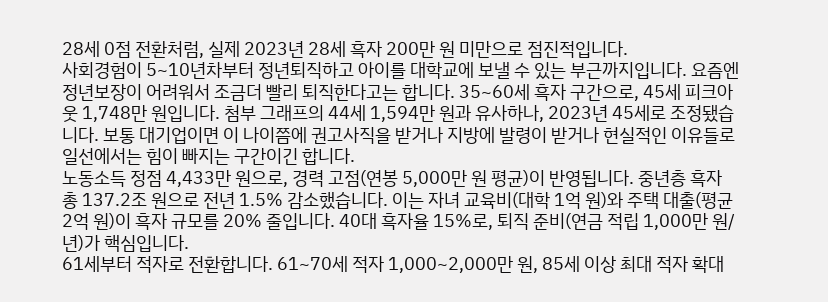28세 0점 전환처럼, 실제 2023년 28세 흑자 200만 원 미만으로 점진적입니다.
사회경험이 5~10년차부터 정년퇴직하고 아이를 대학교에 보낼 수 있는 부근까지입니다. 요즘엔 정년보장이 어려워서 조금더 빨리 퇴직한다고는 합니다. 35~60세 흑자 구간으로, 45세 피크아웃 1,748만 원입니다. 첨부 그래프의 44세 1,594만 원과 유사하나, 2023년 45세로 조정됐습니다. 보통 대기업이면 이 나이쯤에 권고사직을 받거나 지방에 발령이 받거나 현실적인 이유들로 일선에서는 힘이 빠지는 구간이긴 합니다.
노동소득 정점 4,433만 원으로, 경력 고점(연봉 5,000만 원 평균)이 반영됩니다. 중년층 흑자 총 137.2조 원으로 전년 1.5% 감소했습니다. 이는 자녀 교육비(대학 1억 원)와 주택 대출(평균 2억 원)이 흑자 규모를 20% 줄입니다. 40대 흑자율 15%로, 퇴직 준비(연금 적립 1,000만 원/년)가 핵심입니다.
61세부터 적자로 전환합니다. 61~70세 적자 1,000~2,000만 원, 85세 이상 최대 적자 확대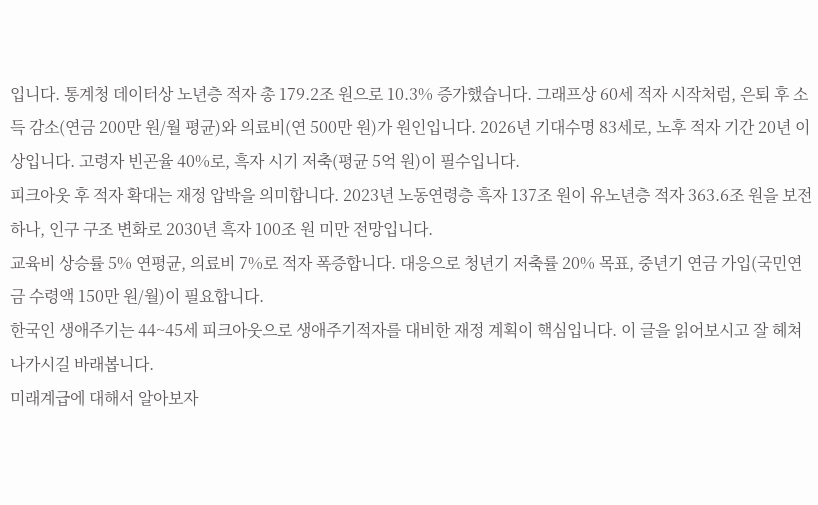입니다. 통계청 데이터상 노년층 적자 총 179.2조 원으로 10.3% 증가했습니다. 그래프상 60세 적자 시작처럼, 은퇴 후 소득 감소(연금 200만 원/월 평균)와 의료비(연 500만 원)가 원인입니다. 2026년 기대수명 83세로, 노후 적자 기간 20년 이상입니다. 고령자 빈곤율 40%로, 흑자 시기 저축(평균 5억 원)이 필수입니다.
피크아웃 후 적자 확대는 재정 압박을 의미합니다. 2023년 노동연령층 흑자 137조 원이 유노년층 적자 363.6조 원을 보전하나, 인구 구조 변화로 2030년 흑자 100조 원 미만 전망입니다.
교육비 상승률 5% 연평균, 의료비 7%로 적자 폭증합니다. 대응으로 청년기 저축률 20% 목표, 중년기 연금 가입(국민연금 수령액 150만 원/월)이 필요합니다.
한국인 생애주기는 44~45세 피크아웃으로 생애주기적자를 대비한 재정 계획이 핵심입니다. 이 글을 읽어보시고 잘 헤쳐나가시길 바래봅니다.
미래계급에 대해서 알아보자